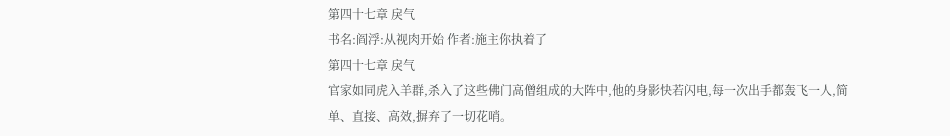第四十七章 戾气
书名:阎浮:从视肉开始 作者:施主你执着了
第四十七章 戾气
官家如同虎入羊群,杀入了这些佛门高僧组成的大阵中,他的身影快若闪电,每一次出手都轰飞一人,简单、直接、高效,摒弃了一切花哨。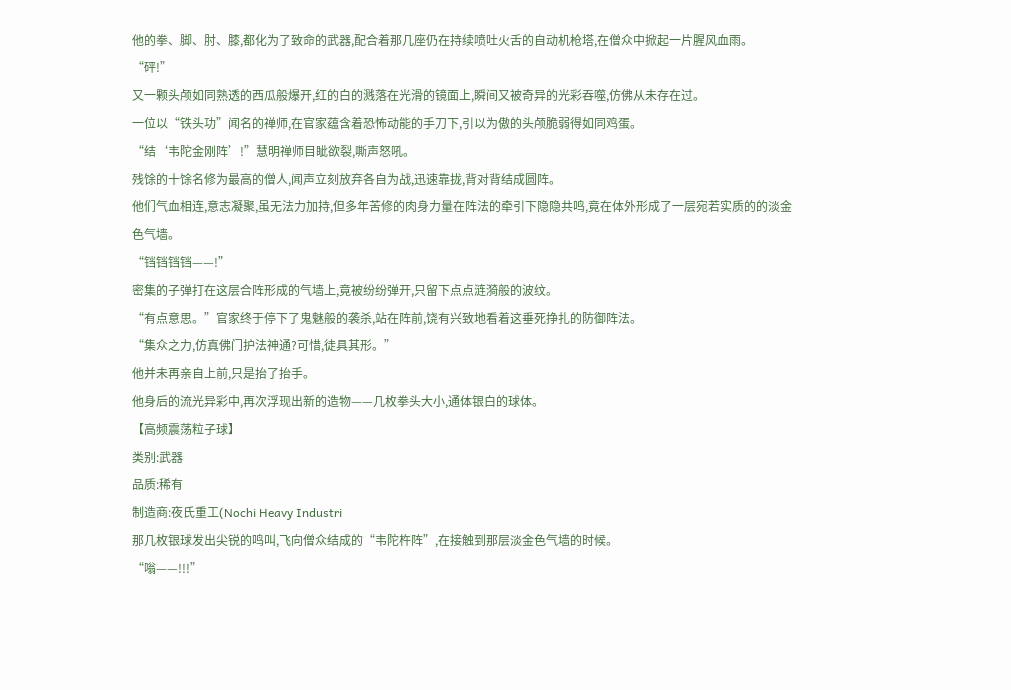他的拳、脚、肘、膝,都化为了致命的武器,配合着那几座仍在持续喷吐火舌的自动机枪塔,在僧众中掀起一片腥风血雨。
“砰!”
又一颗头颅如同熟透的西瓜般爆开,红的白的溅落在光滑的镜面上,瞬间又被奇异的光彩吞噬,仿佛从未存在过。
一位以“铁头功”闻名的禅师,在官家蕴含着恐怖动能的手刀下,引以为傲的头颅脆弱得如同鸡蛋。
“结‘韦陀金刚阵’!”慧明禅师目眦欲裂,嘶声怒吼。
残馀的十馀名修为最高的僧人,闻声立刻放弃各自为战,迅速靠拢,背对背结成圆阵。
他们气血相连,意志凝聚,虽无法力加持,但多年苦修的肉身力量在阵法的牵引下隐隐共鸣,竟在体外形成了一层宛若实质的的淡金色气墙。
“铛铛铛铛——!”
密集的子弹打在这层合阵形成的气墙上,竟被纷纷弹开,只留下点点涟漪般的波纹。
“有点意思。”官家终于停下了鬼魅般的袭杀,站在阵前,饶有兴致地看着这垂死挣扎的防御阵法。
“集众之力,仿真佛门护法神通?可惜,徒具其形。”
他并未再亲自上前,只是抬了抬手。
他身后的流光异彩中,再次浮现出新的造物——几枚拳头大小,通体银白的球体。
【高频震荡粒子球】
类别:武器
品质:稀有
制造商:夜氏重工(Nochi Heavy Industri
那几枚银球发出尖锐的鸣叫,飞向僧众结成的“韦陀杵阵”,在接触到那层淡金色气墙的时候。
“嗡——!!!”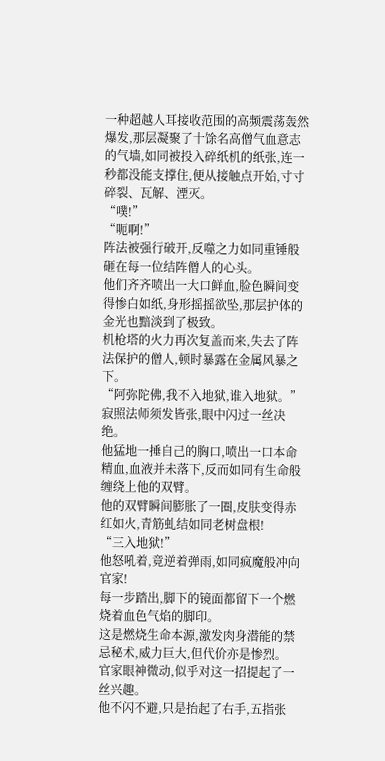一种超越人耳接收范围的高频震荡轰然爆发,那层凝聚了十馀名高僧气血意志的气墙,如同被投入碎纸机的纸张,连一秒都没能支撑住,便从接触点开始,寸寸碎裂、瓦解、湮灭。
“噗!”
“呃啊!”
阵法被强行破开,反噬之力如同重锤般砸在每一位结阵僧人的心头。
他们齐齐喷出一大口鲜血,脸色瞬间变得惨白如纸,身形摇摇欲坠,那层护体的金光也黯淡到了极致。
机枪塔的火力再次复盖而来,失去了阵法保护的僧人,顿时暴露在金属风暴之下。
“阿弥陀佛,我不入地狱,谁入地狱。”
寂照法师须发皆张,眼中闪过一丝决绝。
他猛地一捶自己的胸口,喷出一口本命精血,血液并未落下,反而如同有生命般缠绕上他的双臂。
他的双臂瞬间膨胀了一圈,皮肤变得赤红如火,青筋虬结如同老树盘根!
“三入地狱!”
他怒吼着,竟逆着弹雨,如同疯魔般冲向官家!
每一步踏出,脚下的镜面都留下一个燃烧着血色气焰的脚印。
这是燃烧生命本源,激发肉身潜能的禁忌秘术,威力巨大,但代价亦是惨烈。
官家眼神微动,似乎对这一招提起了一丝兴趣。
他不闪不避,只是抬起了右手,五指张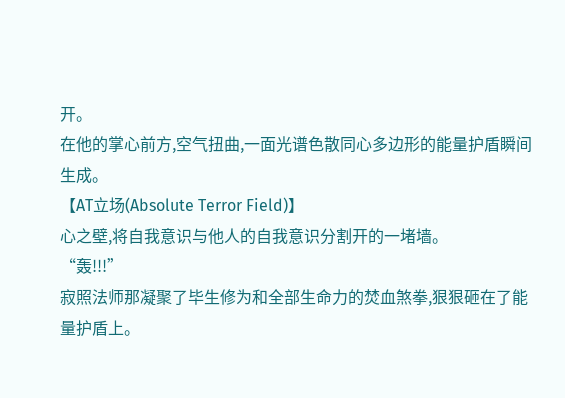开。
在他的掌心前方,空气扭曲,一面光谱色散同心多边形的能量护盾瞬间生成。
【AT立场(Absolute Terror Field)】
心之壁,将自我意识与他人的自我意识分割开的一堵墙。
“轰!!!”
寂照法师那凝聚了毕生修为和全部生命力的焚血煞拳,狠狠砸在了能量护盾上。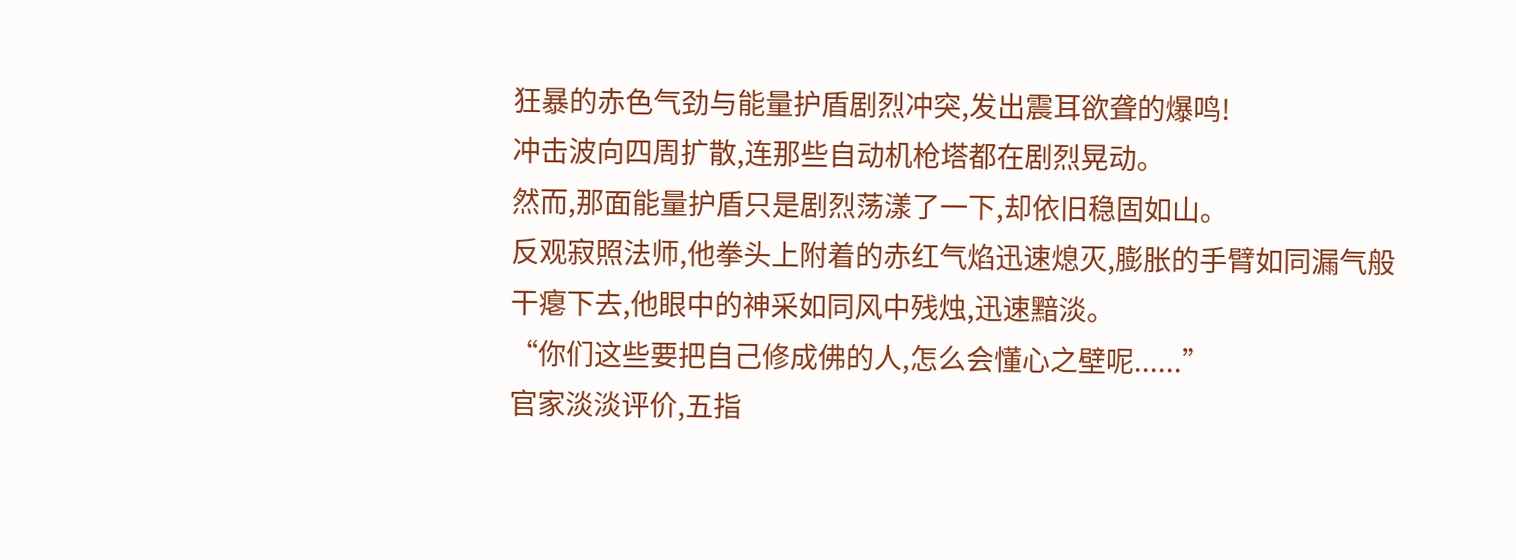狂暴的赤色气劲与能量护盾剧烈冲突,发出震耳欲聋的爆鸣!
冲击波向四周扩散,连那些自动机枪塔都在剧烈晃动。
然而,那面能量护盾只是剧烈荡漾了一下,却依旧稳固如山。
反观寂照法师,他拳头上附着的赤红气焰迅速熄灭,膨胀的手臂如同漏气般干瘪下去,他眼中的神采如同风中残烛,迅速黯淡。
“你们这些要把自己修成佛的人,怎么会懂心之壁呢......”
官家淡淡评价,五指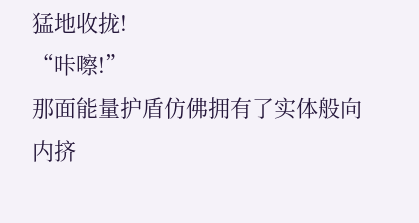猛地收拢!
“咔嚓!”
那面能量护盾仿佛拥有了实体般向内挤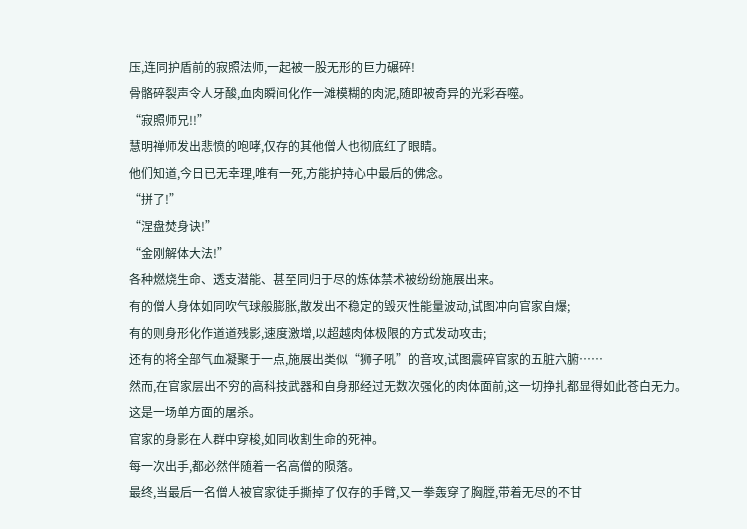压,连同护盾前的寂照法师,一起被一股无形的巨力碾碎!
骨骼碎裂声令人牙酸,血肉瞬间化作一滩模糊的肉泥,随即被奇异的光彩吞噬。
“寂照师兄!!”
慧明禅师发出悲愤的咆哮,仅存的其他僧人也彻底红了眼睛。
他们知道,今日已无幸理,唯有一死,方能护持心中最后的佛念。
“拼了!”
“涅盘焚身诀!”
“金刚解体大法!”
各种燃烧生命、透支潜能、甚至同归于尽的炼体禁术被纷纷施展出来。
有的僧人身体如同吹气球般膨胀,散发出不稳定的毁灭性能量波动,试图冲向官家自爆;
有的则身形化作道道残影,速度激增,以超越肉体极限的方式发动攻击;
还有的将全部气血凝聚于一点,施展出类似“狮子吼”的音攻,试图震碎官家的五脏六腑……
然而,在官家层出不穷的高科技武器和自身那经过无数次强化的肉体面前,这一切挣扎都显得如此苍白无力。
这是一场单方面的屠杀。
官家的身影在人群中穿梭,如同收割生命的死神。
每一次出手,都必然伴随着一名高僧的陨落。
最终,当最后一名僧人被官家徒手撕掉了仅存的手臂,又一拳轰穿了胸膛,带着无尽的不甘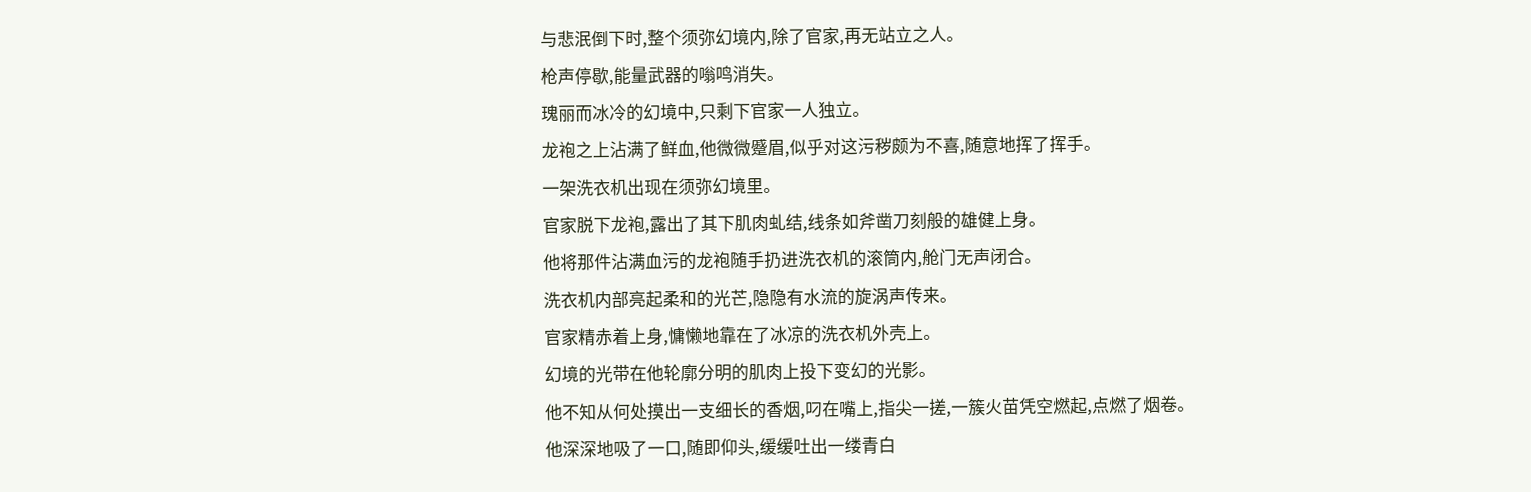与悲泯倒下时,整个须弥幻境内,除了官家,再无站立之人。
枪声停歇,能量武器的嗡鸣消失。
瑰丽而冰冷的幻境中,只剩下官家一人独立。
龙袍之上沾满了鲜血,他微微蹙眉,似乎对这污秽颇为不喜,随意地挥了挥手。
一架洗衣机出现在须弥幻境里。
官家脱下龙袍,露出了其下肌肉虬结,线条如斧凿刀刻般的雄健上身。
他将那件沾满血污的龙袍随手扔进洗衣机的滚筒内,舱门无声闭合。
洗衣机内部亮起柔和的光芒,隐隐有水流的旋涡声传来。
官家精赤着上身,慵懒地靠在了冰凉的洗衣机外壳上。
幻境的光带在他轮廓分明的肌肉上投下变幻的光影。
他不知从何处摸出一支细长的香烟,叼在嘴上,指尖一搓,一簇火苗凭空燃起,点燃了烟卷。
他深深地吸了一口,随即仰头,缓缓吐出一缕青白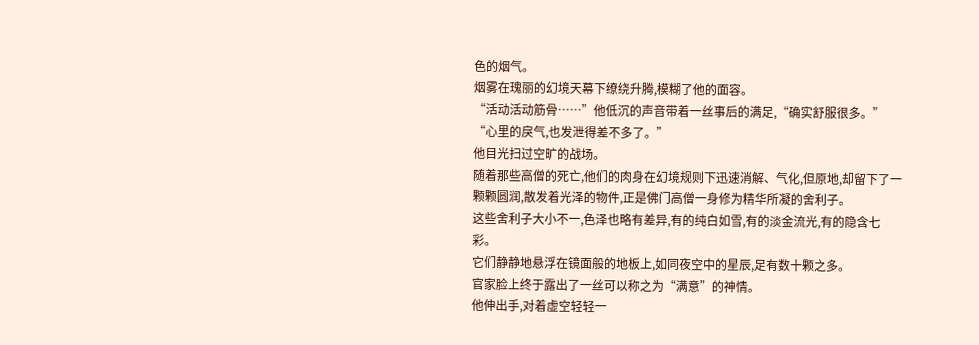色的烟气。
烟雾在瑰丽的幻境天幕下缭绕升腾,模糊了他的面容。
“活动活动筋骨……”他低沉的声音带着一丝事后的满足,“确实舒服很多。”
“心里的戾气,也发泄得差不多了。”
他目光扫过空旷的战场。
随着那些高僧的死亡,他们的肉身在幻境规则下迅速消解、气化,但原地,却留下了一颗颗圆润,散发着光泽的物件,正是佛门高僧一身修为精华所凝的舍利子。
这些舍利子大小不一,色泽也略有差异,有的纯白如雪,有的淡金流光,有的隐含七彩。
它们静静地悬浮在镜面般的地板上,如同夜空中的星辰,足有数十颗之多。
官家脸上终于露出了一丝可以称之为“满意”的神情。
他伸出手,对着虚空轻轻一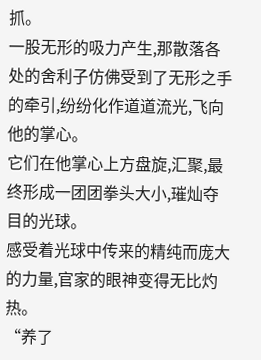抓。
一股无形的吸力产生,那散落各处的舍利子仿佛受到了无形之手的牵引,纷纷化作道道流光,飞向他的掌心。
它们在他掌心上方盘旋,汇聚,最终形成一团团拳头大小,璀灿夺目的光球。
感受着光球中传来的精纯而庞大的力量,官家的眼神变得无比灼热。
“养了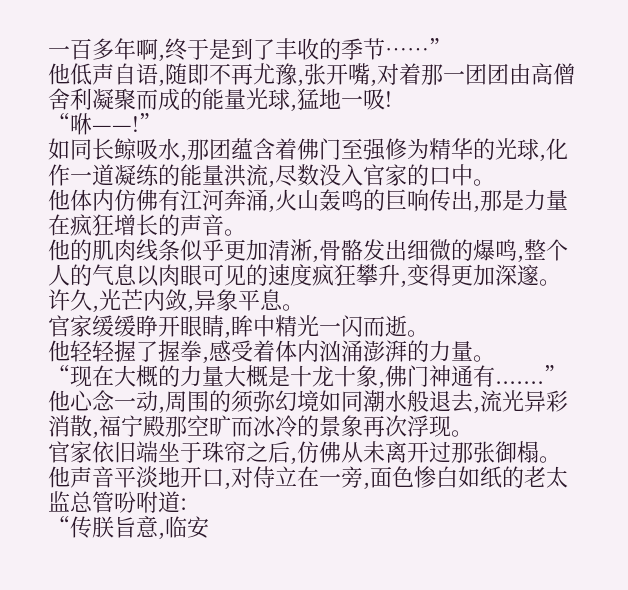一百多年啊,终于是到了丰收的季节……”
他低声自语,随即不再尤豫,张开嘴,对着那一团团由高僧舍利凝聚而成的能量光球,猛地一吸!
“咻——!”
如同长鲸吸水,那团蕴含着佛门至强修为精华的光球,化作一道凝练的能量洪流,尽数没入官家的口中。
他体内仿佛有江河奔涌,火山轰鸣的巨响传出,那是力量在疯狂增长的声音。
他的肌肉线条似乎更加清淅,骨骼发出细微的爆鸣,整个人的气息以肉眼可见的速度疯狂攀升,变得更加深邃。
许久,光芒内敛,异象平息。
官家缓缓睁开眼睛,眸中精光一闪而逝。
他轻轻握了握拳,感受着体内汹涌澎湃的力量。
“现在大概的力量大概是十龙十象,佛门神通有.......”
他心念一动,周围的须弥幻境如同潮水般退去,流光异彩消散,福宁殿那空旷而冰冷的景象再次浮现。
官家依旧端坐于珠帘之后,仿佛从未离开过那张御榻。
他声音平淡地开口,对侍立在一旁,面色惨白如纸的老太监总管吩咐道:
“传朕旨意,临安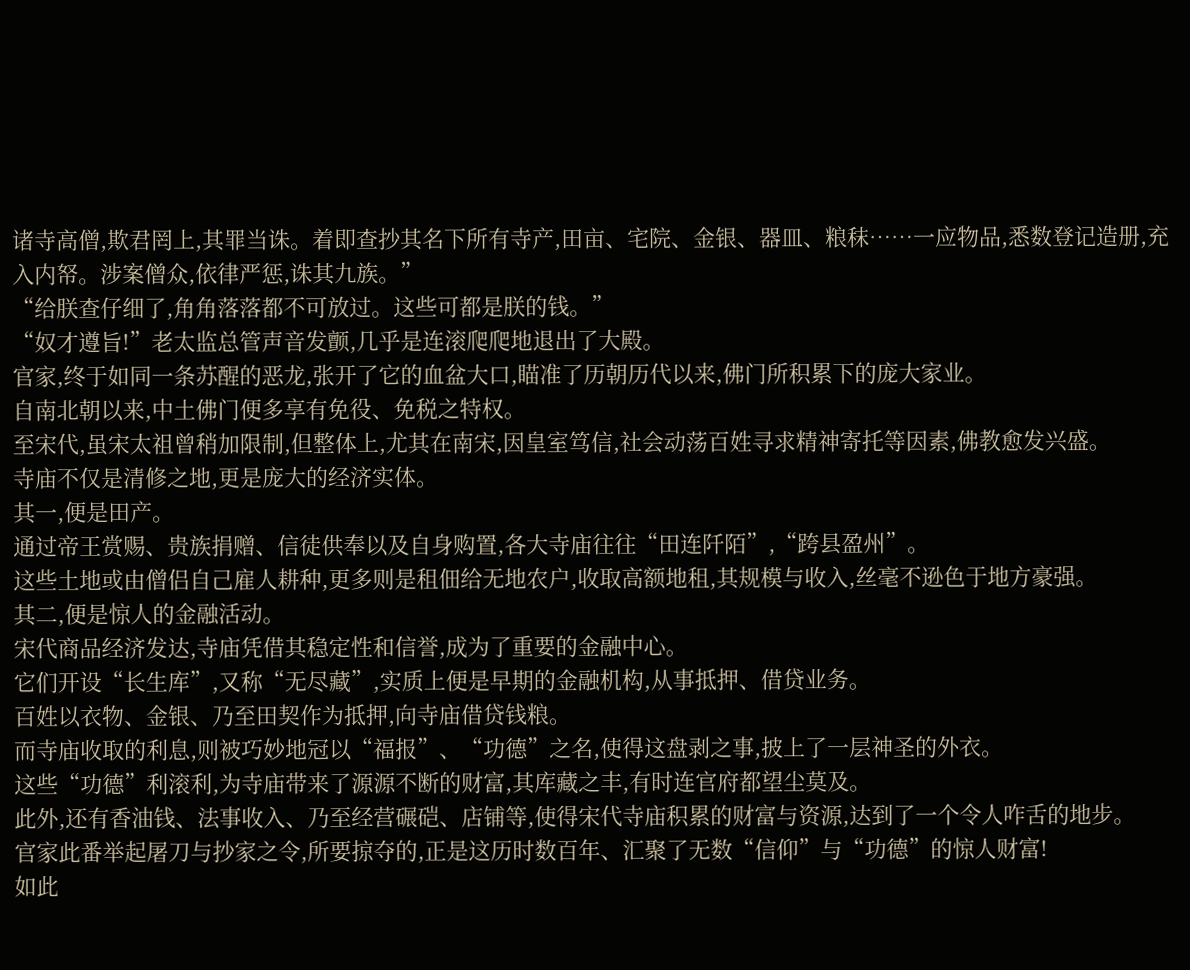诸寺高僧,欺君罔上,其罪当诛。着即查抄其名下所有寺产,田亩、宅院、金银、器皿、粮秣……一应物品,悉数登记造册,充入内帑。涉案僧众,依律严惩,诛其九族。”
“给朕查仔细了,角角落落都不可放过。这些可都是朕的钱。”
“奴才遵旨!”老太监总管声音发颤,几乎是连滚爬爬地退出了大殿。
官家,终于如同一条苏醒的恶龙,张开了它的血盆大口,瞄准了历朝历代以来,佛门所积累下的庞大家业。
自南北朝以来,中土佛门便多享有免役、免税之特权。
至宋代,虽宋太祖曾稍加限制,但整体上,尤其在南宋,因皇室笃信,社会动荡百姓寻求精神寄托等因素,佛教愈发兴盛。
寺庙不仅是清修之地,更是庞大的经济实体。
其一,便是田产。
通过帝王赏赐、贵族捐赠、信徒供奉以及自身购置,各大寺庙往往“田连阡陌”,“跨县盈州”。
这些土地或由僧侣自己雇人耕种,更多则是租佃给无地农户,收取高额地租,其规模与收入,丝毫不逊色于地方豪强。
其二,便是惊人的金融活动。
宋代商品经济发达,寺庙凭借其稳定性和信誉,成为了重要的金融中心。
它们开设“长生库”,又称“无尽藏”,实质上便是早期的金融机构,从事抵押、借贷业务。
百姓以衣物、金银、乃至田契作为抵押,向寺庙借贷钱粮。
而寺庙收取的利息,则被巧妙地冠以“福报”、“功德”之名,使得这盘剥之事,披上了一层神圣的外衣。
这些“功德”利滚利,为寺庙带来了源源不断的财富,其库藏之丰,有时连官府都望尘莫及。
此外,还有香油钱、法事收入、乃至经营碾硙、店铺等,使得宋代寺庙积累的财富与资源,达到了一个令人咋舌的地步。
官家此番举起屠刀与抄家之令,所要掠夺的,正是这历时数百年、汇聚了无数“信仰”与“功德”的惊人财富!
如此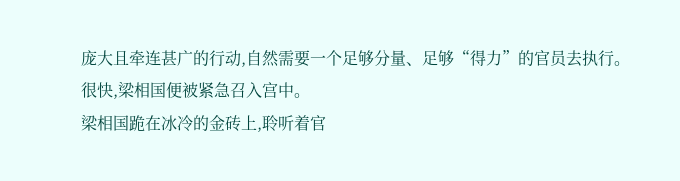庞大且牵连甚广的行动,自然需要一个足够分量、足够“得力”的官员去执行。
很快,梁相国便被紧急召入宫中。
梁相国跪在冰冷的金砖上,聆听着官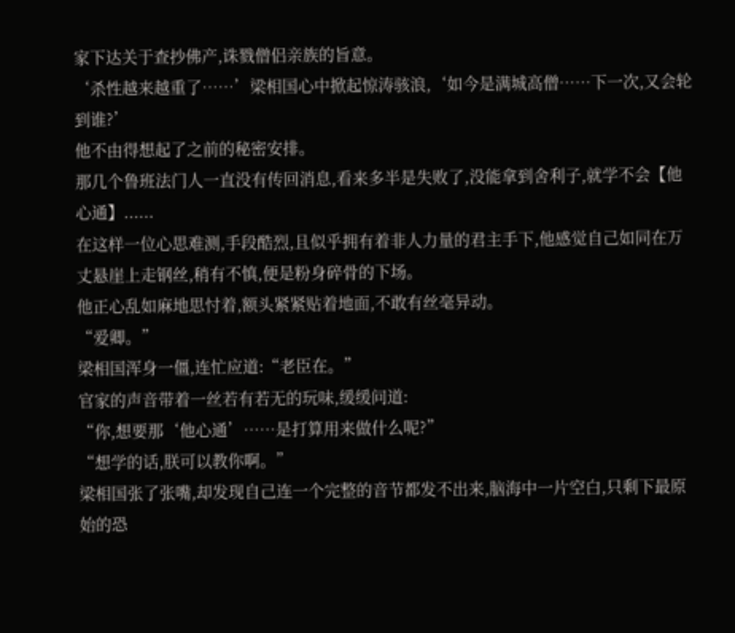家下达关于查抄佛产,诛戮僧侣亲族的旨意。
‘杀性越来越重了……’梁相国心中掀起惊涛骇浪,‘如今是满城高僧……下一次,又会轮到谁?’
他不由得想起了之前的秘密安排。
那几个鲁班法门人一直没有传回消息,看来多半是失败了,没能拿到舍利子,就学不会【他心通】......
在这样一位心思难测,手段酷烈,且似乎拥有着非人力量的君主手下,他感觉自己如同在万丈悬崖上走钢丝,稍有不慎,便是粉身碎骨的下场。
他正心乱如麻地思忖着,额头紧紧贴着地面,不敢有丝毫异动。
“爱卿。”
梁相国浑身一僵,连忙应道:“老臣在。”
官家的声音带着一丝若有若无的玩味,缓缓问道:
“你,想要那‘他心通’……是打算用来做什么呢?”
“想学的话,朕可以教你啊。”
梁相国张了张嘴,却发现自己连一个完整的音节都发不出来,脑海中一片空白,只剩下最原始的恐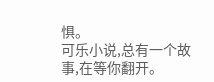惧。
可乐小说,总有一个故事,在等你翻开。